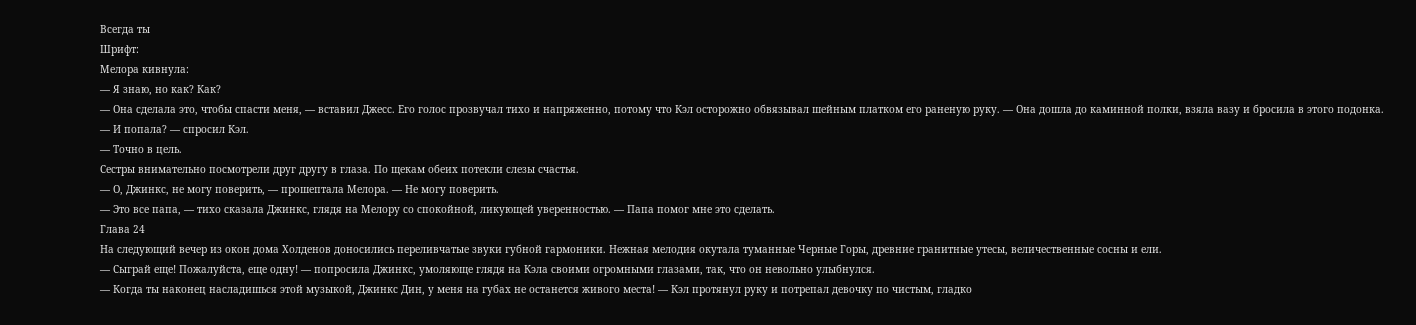Всегда ты
Шрифт:
Мелора кивнула:
— Я знаю, но как? Как?
— Она сделала это, чтобы спасти меня, — вставил Джесс. Его голос прозвучал тихо и напряженно, потому что Кэл осторожно обвязывал шейным платком его раненую руку. — Она дошла до каминной полки, взяла вазу и бросила в этого подонка.
— И попала? — спросил Кэл.
— Точно в цель.
Сестры внимательно посмотрели друг другу в глаза. По щекам обеих потекли слезы счастья.
— О, Джинкс, не могу поверить, — прошептала Мелора. — Не могу поверить.
— Это все папа, — тихо сказала Джинкс, глядя на Мелору со спокойной, ликующей уверенностью. — Папа помог мне это сделать.
Глава 24
На следующий вечер из окон дома Холденов доносились переливчатые звуки губной гармоники. Нежная мелодия окутала туманные Черные Горы, древние гранитные утесы, величественные сосны и ели.
— Сыграй еще! Пожалуйста, еще одну! — попросила Джинкс, умоляюще глядя на Кэла своими огромными глазами, так, что он невольно улыбнулся.
— Когда ты наконец насладишься этой музыкой, Джинкс Дин, у меня на губах не останется живого места! — Кэл протянул руку и потрепал девочку по чистым, гладко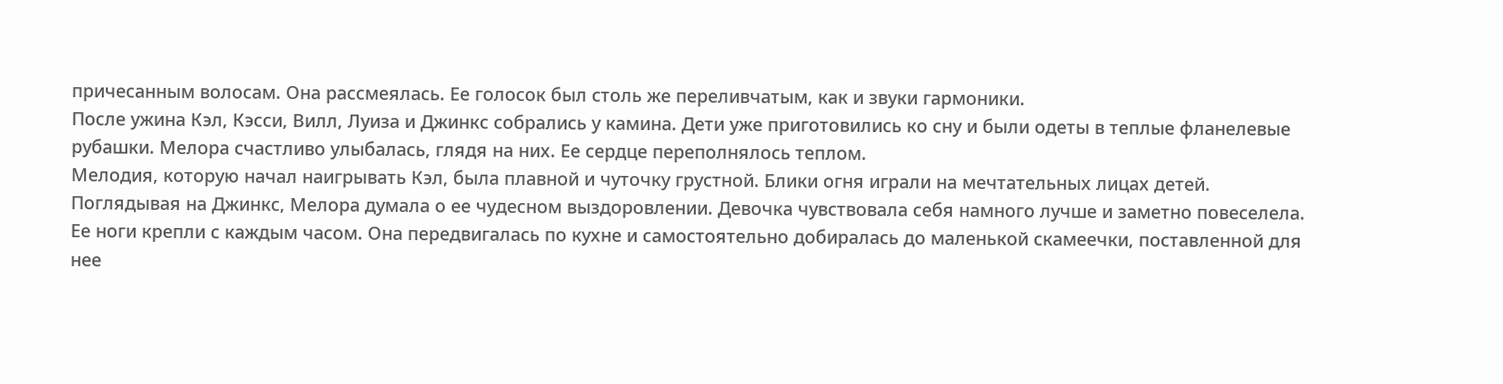причесанным волосам. Она рассмеялась. Ее голосок был столь же переливчатым, как и звуки гармоники.
После ужина Кэл, Кэсси, Вилл, Луиза и Джинкс собрались у камина. Дети уже приготовились ко сну и были одеты в теплые фланелевые рубашки. Мелора счастливо улыбалась, глядя на них. Ее сердце переполнялось теплом.
Мелодия, которую начал наигрывать Кэл, была плавной и чуточку грустной. Блики огня играли на мечтательных лицах детей. Поглядывая на Джинкс, Мелора думала о ее чудесном выздоровлении. Девочка чувствовала себя намного лучше и заметно повеселела. Ее ноги крепли с каждым часом. Она передвигалась по кухне и самостоятельно добиралась до маленькой скамеечки, поставленной для нее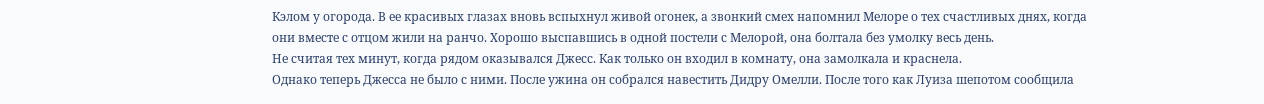Кэлом у огорода. В ее красивых глазах вновь вспыхнул живой огонек, а звонкий смех напомнил Мелоре о тех счастливых днях, когда они вместе с отцом жили на ранчо. Хорошо выспавшись в одной постели с Мелорой, она болтала без умолку весь день.
Не считая тех минут, когда рядом оказывался Джесс. Как только он входил в комнату, она замолкала и краснела.
Однако теперь Джесса не было с ними. После ужина он собрался навестить Дидру Омелли. После того как Луиза шепотом сообщила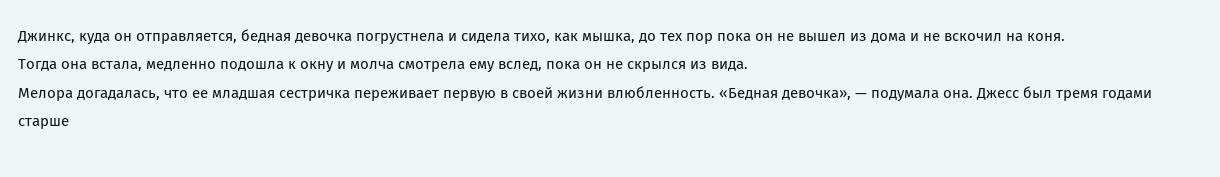Джинкс, куда он отправляется, бедная девочка погрустнела и сидела тихо, как мышка, до тех пор пока он не вышел из дома и не вскочил на коня.
Тогда она встала, медленно подошла к окну и молча смотрела ему вслед, пока он не скрылся из вида.
Мелора догадалась, что ее младшая сестричка переживает первую в своей жизни влюбленность. «Бедная девочка», — подумала она. Джесс был тремя годами старше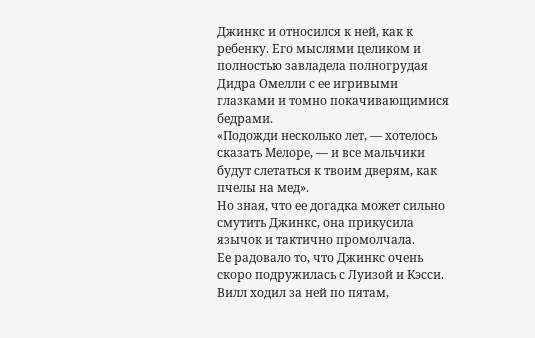Джинкс и относился к ней, как к ребенку. Его мыслями целиком и полностью завладела полногрудая Дидра Омелли с ее игривыми глазками и томно покачивающимися бедрами.
«Подожди несколько лет, — хотелось сказать Мелоре, — и все мальчики будут слетаться к твоим дверям, как пчелы на мед».
Но зная, что ее догадка может сильно смутить Джинкс, она прикусила язычок и тактично промолчала.
Ее радовало то, что Джинкс очень скоро подружилась с Луизой и Кэсси. Вилл ходил за ней по пятам,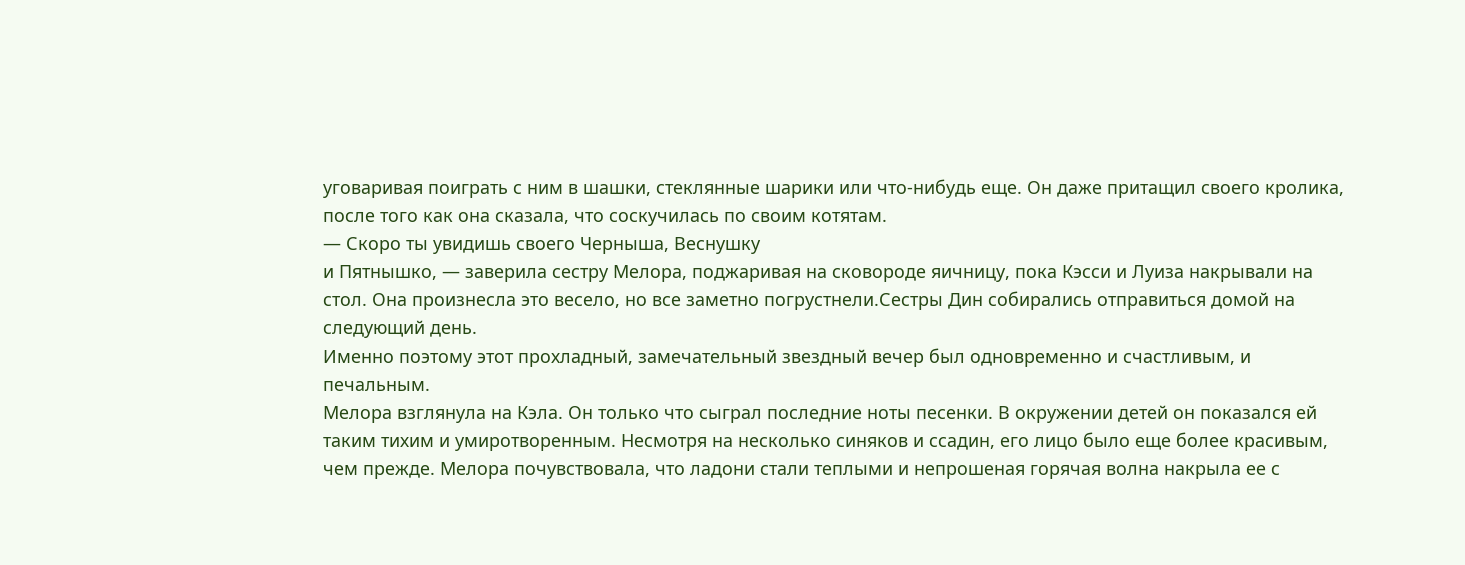уговаривая поиграть с ним в шашки, стеклянные шарики или что-нибудь еще. Он даже притащил своего кролика, после того как она сказала, что соскучилась по своим котятам.
— Скоро ты увидишь своего Черныша, Веснушку
и Пятнышко, — заверила сестру Мелора, поджаривая на сковороде яичницу, пока Кэсси и Луиза накрывали на стол. Она произнесла это весело, но все заметно погрустнели.Сестры Дин собирались отправиться домой на следующий день.
Именно поэтому этот прохладный, замечательный звездный вечер был одновременно и счастливым, и печальным.
Мелора взглянула на Кэла. Он только что сыграл последние ноты песенки. В окружении детей он показался ей таким тихим и умиротворенным. Несмотря на несколько синяков и ссадин, его лицо было еще более красивым, чем прежде. Мелора почувствовала, что ладони стали теплыми и непрошеная горячая волна накрыла ее с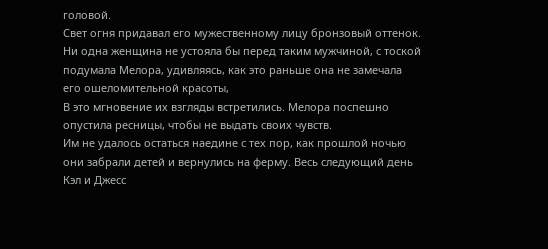головой.
Свет огня придавал его мужественному лицу бронзовый оттенок. Ни одна женщина не устояла бы перед таким мужчиной, с тоской подумала Мелора, удивляясь, как это раньше она не замечала его ошеломительной красоты,
В это мгновение их взгляды встретились. Мелора поспешно опустила ресницы, чтобы не выдать своих чувств.
Им не удалось остаться наедине с тех пор, как прошлой ночью они забрали детей и вернулись на ферму. Весь следующий день Кэл и Джесс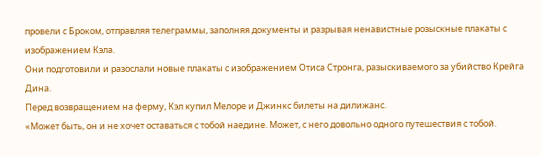провели с Броком, отправляя телеграммы, заполняя документы и разрывая ненавистные розыскные плакаты с изображением Кэла.
Они подготовили и разослали новые плакаты с изображением Отиса Стронга, разыскиваемого за убийство Крейга Дина.
Перед возвращением на ферму, Кэл купил Мелоре и Джинкс билеты на дилижанс.
«Может быть, он и не хочет оставаться с тобой наедине. Может, с него довольно одного путешествия с тобой.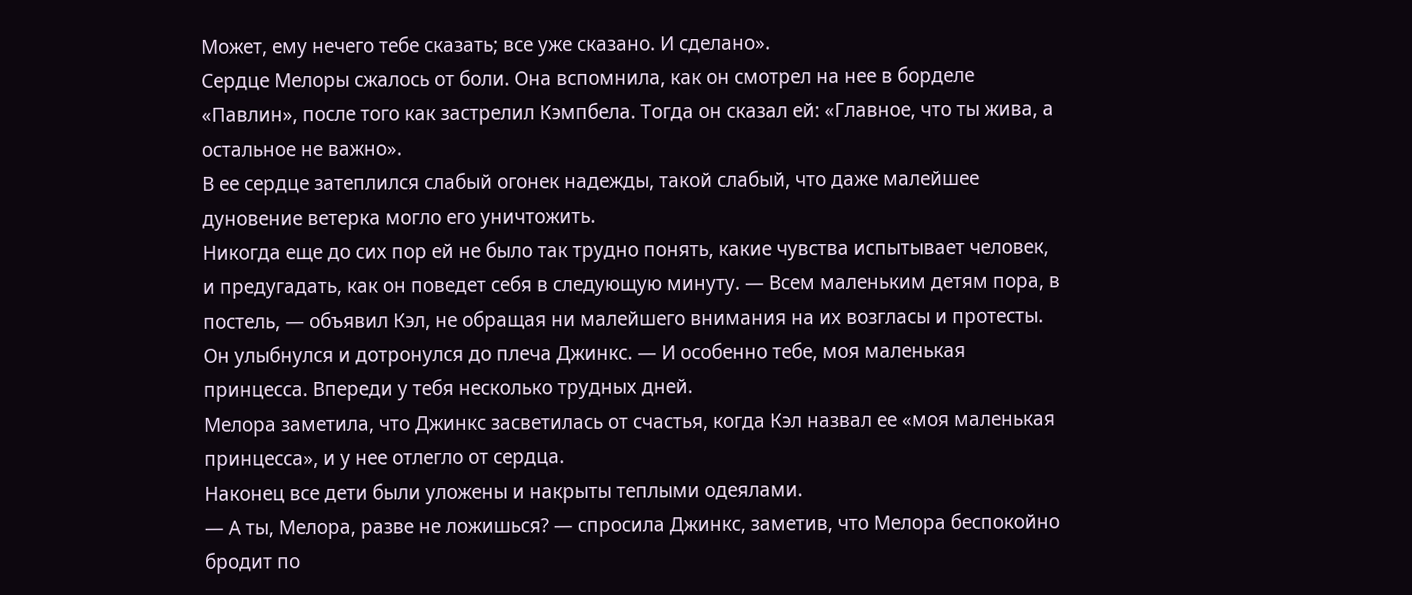Может, ему нечего тебе сказать; все уже сказано. И сделано».
Сердце Мелоры сжалось от боли. Она вспомнила, как он смотрел на нее в борделе «Павлин», после того как застрелил Кэмпбела. Тогда он сказал ей: «Главное, что ты жива, а остальное не важно».
В ее сердце затеплился слабый огонек надежды, такой слабый, что даже малейшее дуновение ветерка могло его уничтожить.
Никогда еще до сих пор ей не было так трудно понять, какие чувства испытывает человек, и предугадать, как он поведет себя в следующую минуту. — Всем маленьким детям пора, в постель, — объявил Кэл, не обращая ни малейшего внимания на их возгласы и протесты. Он улыбнулся и дотронулся до плеча Джинкс. — И особенно тебе, моя маленькая принцесса. Впереди у тебя несколько трудных дней.
Мелора заметила, что Джинкс засветилась от счастья, когда Кэл назвал ее «моя маленькая принцесса», и у нее отлегло от сердца.
Наконец все дети были уложены и накрыты теплыми одеялами.
— А ты, Мелора, разве не ложишься? — спросила Джинкс, заметив, что Мелора беспокойно бродит по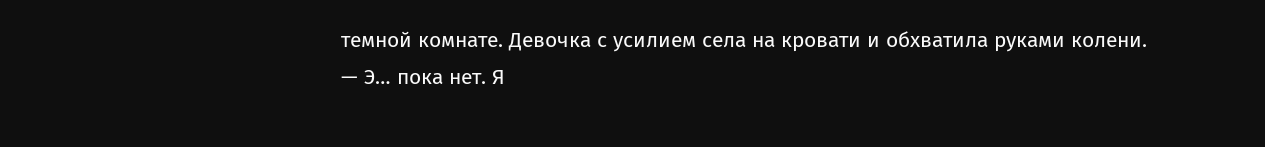темной комнате. Девочка с усилием села на кровати и обхватила руками колени.
— Э… пока нет. Я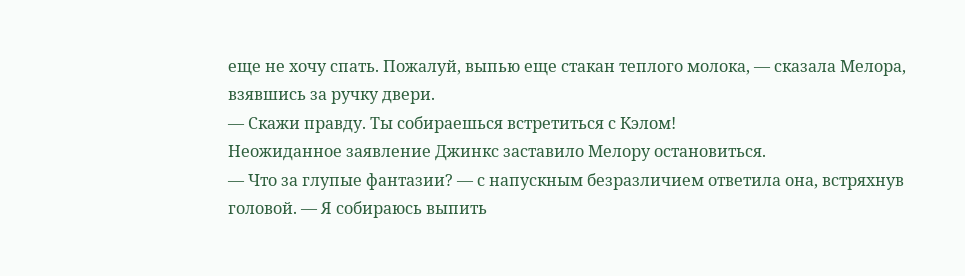еще не хочу спать. Пожалуй, выпью еще стакан теплого молока, — сказала Мелора, взявшись за ручку двери.
— Скажи правду. Ты собираешься встретиться с Кэлом!
Неожиданное заявление Джинкс заставило Мелору остановиться.
— Что за глупые фантазии? — с напускным безразличием ответила она, встряхнув головой. — Я собираюсь выпить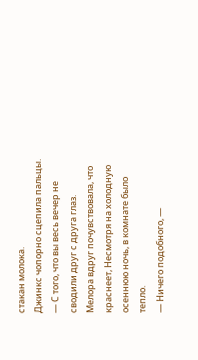стакан молока.
Джинкс чопорно сцепила пальцы.
— С того, что вы весь вечер не сводили друг с друга глаз.
Мелора вдруг почувствовала, что краснеет, Несмотря на холодную осеннюю ночь, в комнате было тепло.
— Ничего подобного, —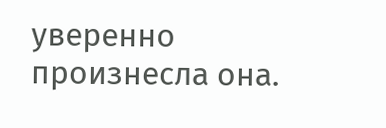уверенно произнесла она.